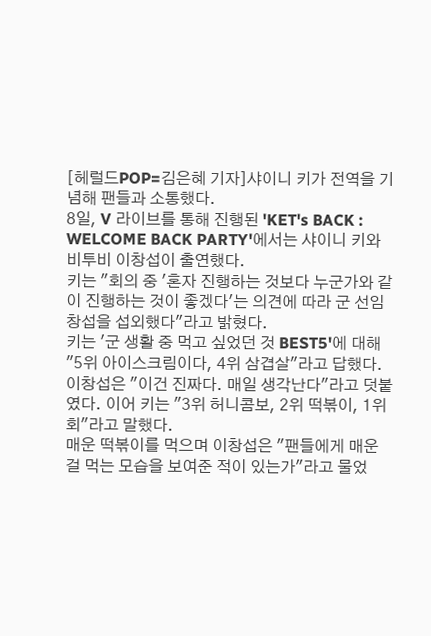[헤럴드POP=김은혜 기자]샤이니 키가 전역을 기념해 팬들과 소통했다.
8일, V 라이브를 통해 진행된 'KET's BACK : WELCOME BACK PARTY'에서는 샤이니 키와 비투비 이창섭이 출연했다.
키는 "회의 중 '혼자 진행하는 것보다 누군가와 같이 진행하는 것이 좋겠다'는 의견에 따라 군 선임 창섭을 섭외했다"라고 밝혔다.
키는 '군 생활 중 먹고 싶었던 것 BEST5'에 대해 "5위 아이스크림이다, 4위 삼겹살"라고 답했다. 이창섭은 "이건 진짜다. 매일 생각난다"라고 덧붙였다. 이어 키는 "3위 허니콤보, 2위 떡볶이, 1위 회"라고 말했다.
매운 떡볶이를 먹으며 이창섭은 "팬들에게 매운 걸 먹는 모습을 보여준 적이 있는가"라고 물었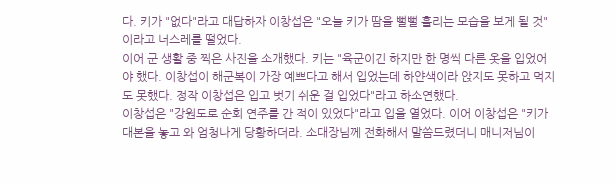다. 키가 "없다"라고 대답하자 이창섭은 "오늘 키가 땀을 뻘뻘 흘리는 모습을 보게 될 것"이라고 너스레를 떨었다.
이어 군 생활 중 찍은 사진을 소개했다. 키는 "육군이긴 하지만 한 명씩 다른 옷을 입었어야 했다. 이창섭이 해군복이 가장 예쁘다고 해서 입었는데 하얀색이라 앉지도 못하고 먹지도 못했다. 정작 이창섭은 입고 벗기 쉬운 걸 입었다"라고 하소연했다.
이창섭은 "강원도로 순회 연주를 간 적이 있었다"라고 입을 열었다. 이어 이창섭은 "키가 대본을 놓고 와 엄청나게 당황하더라. 소대장님께 전화해서 말씀드렸더니 매니저님이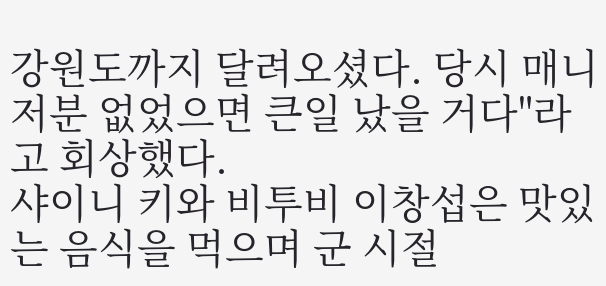강원도까지 달려오셨다. 당시 매니저분 없었으면 큰일 났을 거다"라고 회상했다.
샤이니 키와 비투비 이창섭은 맛있는 음식을 먹으며 군 시절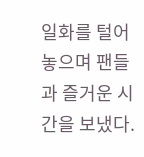일화를 털어놓으며 팬들과 즐거운 시간을 보냈다.